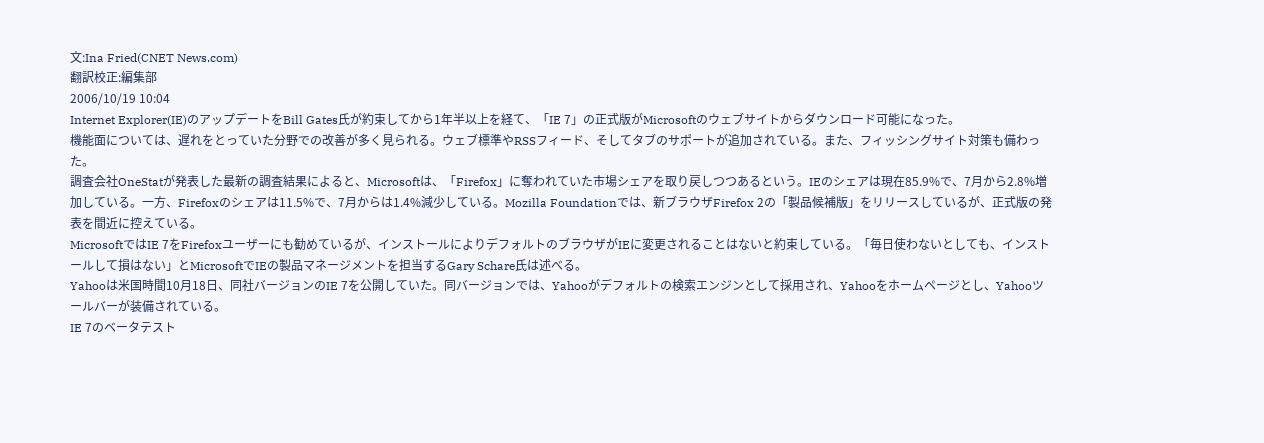文:Ina Fried(CNET News.com)
翻訳校正:編集部
2006/10/19 10:04
Internet Explorer(IE)のアップデートをBill Gates氏が約束してから1年半以上を経て、「IE 7」の正式版がMicrosoftのウェブサイトからダウンロード可能になった。
機能面については、遅れをとっていた分野での改善が多く見られる。ウェブ標準やRSSフィード、そしてタブのサポートが追加されている。また、フィッシングサイト対策も備わった。
調査会社OneStatが発表した最新の調査結果によると、Microsoftは、「Firefox」に奪われていた市場シェアを取り戻しつつあるという。IEのシェアは現在85.9%で、7月から2.8%増加している。一方、Firefoxのシェアは11.5%で、7月からは1.4%減少している。Mozilla Foundationでは、新ブラウザFirefox 2の「製品候補版」をリリースしているが、正式版の発表を間近に控えている。
MicrosoftではIE 7をFirefoxユーザーにも勧めているが、インストールによりデフォルトのブラウザがIEに変更されることはないと約束している。「毎日使わないとしても、インストールして損はない」とMicrosoftでIEの製品マネージメントを担当するGary Schare氏は述べる。
Yahooは米国時間10月18日、同社バージョンのIE 7を公開していた。同バージョンでは、Yahooがデフォルトの検索エンジンとして採用され、Yahooをホームページとし、Yahooツールバーが装備されている。
IE 7のベータテスト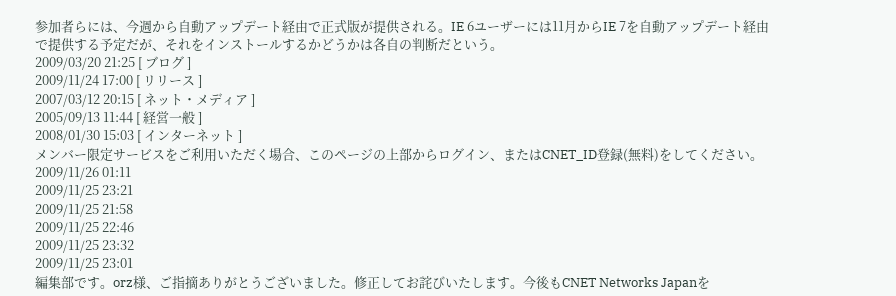参加者らには、今週から自動アップデート経由で正式版が提供される。IE 6ユーザーには11月からIE 7を自動アップデート経由で提供する予定だが、それをインストールするかどうかは各自の判断だという。
2009/03/20 21:25 [ ブログ ]
2009/11/24 17:00 [ リリース ]
2007/03/12 20:15 [ ネット・メディア ]
2005/09/13 11:44 [ 経営一般 ]
2008/01/30 15:03 [ インターネット ]
メンバー限定サービスをご利用いただく場合、このページの上部からログイン、またはCNET_ID登録(無料)をしてください。
2009/11/26 01:11
2009/11/25 23:21
2009/11/25 21:58
2009/11/25 22:46
2009/11/25 23:32
2009/11/25 23:01
編集部です。orz様、ご指摘ありがとうございました。修正してお詫びいたします。今後もCNET Networks Japanを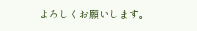よろしくお願いします。